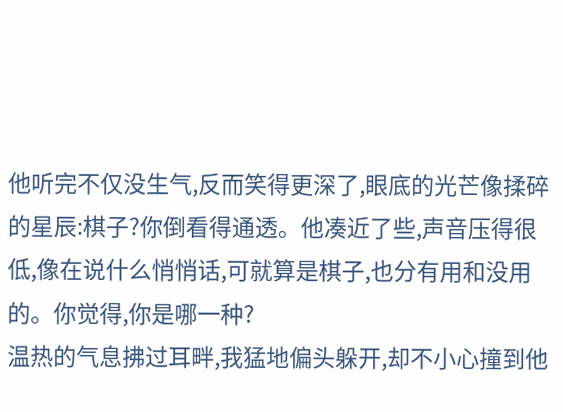他听完不仅没生气,反而笑得更深了,眼底的光芒像揉碎的星辰:棋子?你倒看得通透。他凑近了些,声音压得很低,像在说什么悄悄话,可就算是棋子,也分有用和没用的。你觉得,你是哪一种?
温热的气息拂过耳畔,我猛地偏头躲开,却不小心撞到他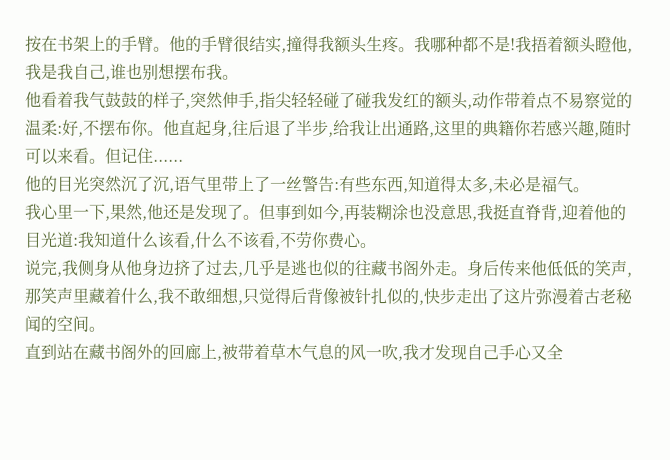按在书架上的手臂。他的手臂很结实,撞得我额头生疼。我哪种都不是!我捂着额头瞪他,我是我自己,谁也别想摆布我。
他看着我气鼓鼓的样子,突然伸手,指尖轻轻碰了碰我发红的额头,动作带着点不易察觉的温柔:好,不摆布你。他直起身,往后退了半步,给我让出通路,这里的典籍你若感兴趣,随时可以来看。但记住......
他的目光突然沉了沉,语气里带上了一丝警告:有些东西,知道得太多,未必是福气。
我心里一下,果然,他还是发现了。但事到如今,再装糊涂也没意思,我挺直脊背,迎着他的目光道:我知道什么该看,什么不该看,不劳你费心。
说完,我侧身从他身边挤了过去,几乎是逃也似的往藏书阁外走。身后传来他低低的笑声,那笑声里藏着什么,我不敢细想,只觉得后背像被针扎似的,快步走出了这片弥漫着古老秘闻的空间。
直到站在藏书阁外的回廊上,被带着草木气息的风一吹,我才发现自己手心又全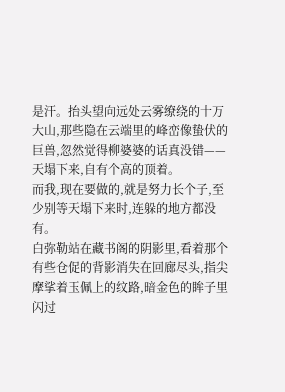是汗。抬头望向远处云雾缭绕的十万大山,那些隐在云端里的峰峦像蛰伏的巨兽,忽然觉得柳婆婆的话真没错——天塌下来,自有个高的顶着。
而我,现在要做的,就是努力长个子,至少别等天塌下来时,连躲的地方都没有。
白弥勒站在藏书阁的阴影里,看着那个有些仓促的背影消失在回廊尽头,指尖摩挲着玉佩上的纹路,暗金色的眸子里闪过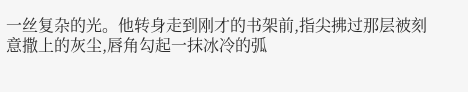一丝复杂的光。他转身走到刚才的书架前,指尖拂过那层被刻意撒上的灰尘,唇角勾起一抹冰冷的弧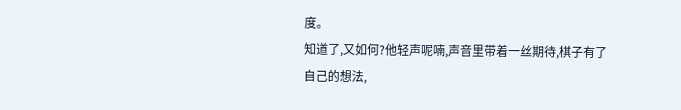度。
知道了,又如何?他轻声呢喃,声音里带着一丝期待,棋子有了自己的想法,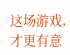这场游戏,才更有意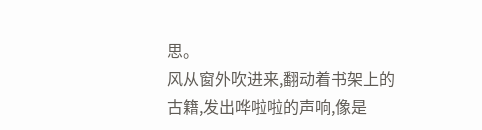思。
风从窗外吹进来,翻动着书架上的古籍,发出哗啦啦的声响,像是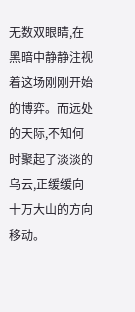无数双眼睛,在黑暗中静静注视着这场刚刚开始的博弈。而远处的天际,不知何时聚起了淡淡的乌云,正缓缓向十万大山的方向移动。